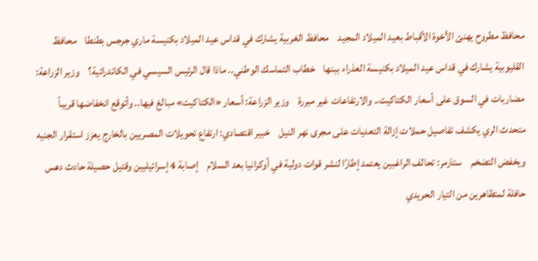محافظ مطروح يهنئ الأخوة الأقباط بعيد الميلاد المجيد    محافظ الغربية يشارك في قداس عيد الميلاد بكنيسة ماري جرجس بطنطا    محافظ القليوبية يشارك في قداس عيد الميلاد بكنيسة العذراء ببنها    خطاب التماسك الوطني.. ماذا قال الرئيس السيسي في الكاتدرائية؟    وزير الزراعة: مضاربات في السوق على أسعار الكتاكيت.. والارتفاعات غير مبررة    وزير الزراعة: أسعار «الكتاكيت» مبالغ فيها.. وأتوقع انخفاضها قريباً    متحدث الري يكشف تفاصيل حملات إزالة التعديات على مجرى نهر النيل    خبير اقتصادي: ارتفاع تحويلات المصريين بالخارج يعزز استقرار الجنيه ويخفض التضخم    ستارمر: تحالف الراغبين يعتمد إطارًا لنشر قوات دولية في أوكرانيا بعد السلام    إصابة 4 إسرائيليين وقتيل حصيلة حادث دهس حافلة لمتظاهرين من التيار الحريدي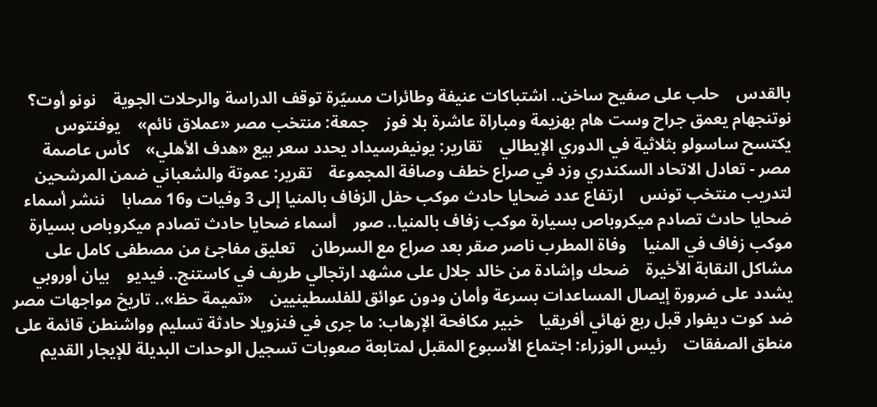بالقدس    حلب على صفيح ساخن.. اشتباكات عنيفة وطائرات مسيّرة توقف الدراسة والرحلات الجوية    نونو أوت؟ نوتنجهام يعمق جراح وست هام بهزيمة ومباراة عاشرة بلا فوز    جمعة: منتخب مصر «عملاق نائم»    يوفنتوس يكتسح ساسولو بثلاثية في الدوري الإيطالي    تقارير: يونيفرسيداد يحدد سعر بيع «هدف الأهلي»    كأس عاصمة مصر - تعادل الاتحاد السكندري وزد في صراع خطف وصافة المجموعة    تقرير: عموتة والشعباني ضمن المرشحين لتدريب منتخب تونس    ارتفاع عدد ضحايا حادث موكب حفل الزفاف بالمنيا إلى 3 وفيات و16 مصابا    ننشر أسماء ضحايا حادث تصادم ميكروباص بسيارة موكب زفاف بالمنيا.. صور    أسماء ضحايا حادث تصادم ميكروباص بسيارة موكب زفاف في المنيا    وفاة المطرب ناصر صقر بعد صراع مع السرطان    تعليق مفاجئ من مصطفى كامل على مشاكل النقابة الأخيرة    ضحك وإشادة من خالد جلال على مشهد ارتجالي طريف في كاستنج.. فيديو    بيان أوروبي يشدد على ضرورة إيصال المساعدات بسرعة وأمان ودون عوائق للفلسطينيين    «تميمة حظ».. تاريخ مواجهات مصر ضد كوت ديفوار قبل ربع نهائي أفريقيا    خبير مكافحة الإرهاب: ما جرى في فنزويلا حادثة تسليم وواشنطن قائمة على منطق الصفقات    رئيس الوزراء: اجتماع الأسبوع المقبل لمتابعة صعوبات تسجيل الوحدات البديلة للإيجار القديم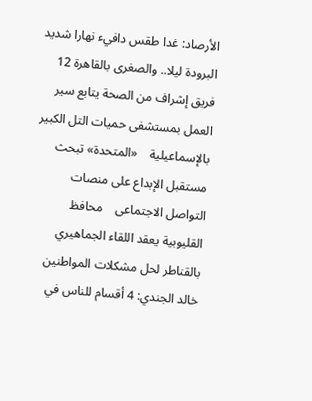الأرصاد: غدا طقس دافيء نهارا شديد البرودة ليلا.. والصغرى بالقاهرة 12    فريق إشراف من الصحة يتابع سير العمل بمستشفى حميات التل الكبير بالإسماعيلية    «المتحدة» تبحث مستقبل الإبداع على منصات التواصل الاجتماعى    محافظ القليوبية يعقد اللقاء الجماهيري بالقناطر لحل مشكلات المواطنين    خالد الجندي: 4 أقسام للناس في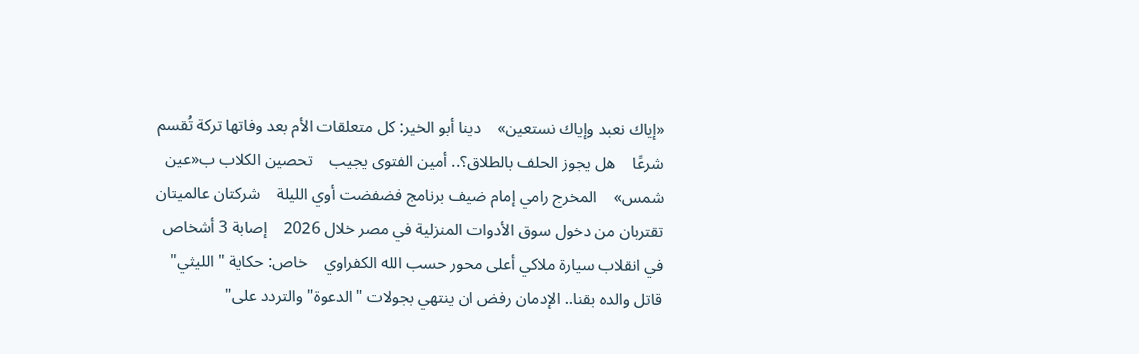«إياك نعبد وإياك نستعين»    دينا أبو الخير: كل متعلقات الأم بعد وفاتها تركة تُقسم شرعًا    هل يجوز الحلف بالطلاق؟.. أمين الفتوى يجيب    تحصين الكلاب ب«عين شمس»    المخرج رامي إمام ضيف برنامج فضفضت أوي الليلة    شركتان عالميتان تقتربان من دخول سوق الأدوات المنزلية في مصر خلال 2026    إصابة 3 أشخاص في انقلاب سيارة ملاكي أعلى محور حسب الله الكفراوي    خاص: حكاية " الليثي" قاتل والده بقنا.. الإدمان رفض ان ينتهي بجولات "الدعوة" والتردد على"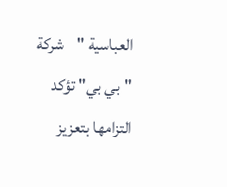العباسية "    شركة "بي بي" تؤكد التزامها بتعزيز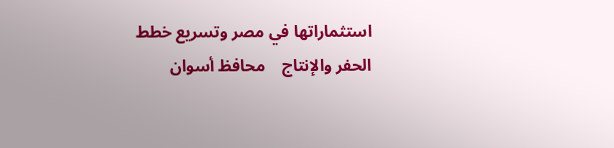استثماراتها في مصر وتسريع خطط الحفر والإنتاج    محافظ أسوان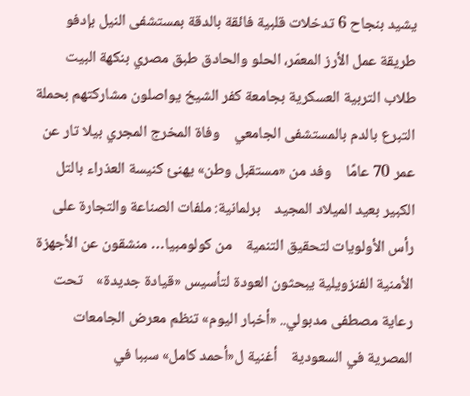يشيد بنجاح 6 تدخلات قلبية فائقة بالدقة بمستشفى النيل بإدفو    طريقة عمل الأرز المعمّر، الحلو والحادق طبق مصري بنكهة البيت    طلاب التربية العسكرية بجامعة كفر الشيخ يواصلون مشاركتهم بحملة التبرع بالدم بالمستشفى الجامعي    وفاة المخرج المجري بيلا تار عن عمر 70 عامًا    وفد من «مستقبل وطن» يهنئ كنيسة العذراء بالتل الكبير بعيد الميلاد المجيد    برلمانية: ملفات الصناعة والتجارة على رأس الأولويات لتحقيق التنمية    من كولومبيا… منشقون عن الأجهزة الأمنية الفنزويلية يبحثون العودة لتأسيس «قيادة جديدة»    تحت رعاية مصطفى مدبولي.. «أخبار اليوم» تنظم معرض الجامعات المصرية في السعودية    أغنية ل«أحمد كامل» سببا في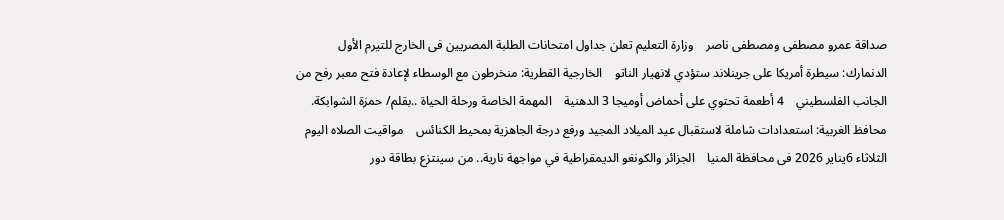صداقة عمرو مصطفى ومصطفى ناصر    وزارة التعليم تعلن جداول امتحانات الطلبة المصريين فى الخارج للتيرم الأول    الدنمارك: سيطرة أمريكا على جرينلاند ستؤدي لانهيار الناتو    الخارجية القطرية: منخرطون مع الوسطاء لإعادة فتح معبر رفح من الجانب الفلسطيني    4 أطعمة تحتوي على أحماض أوميجا 3 الدهنية    المهمة الخاصة ورحلة الحياة ..بقلم/ حمزة الشوابكة.    محافظ الغربية: استعدادات شاملة لاستقبال عيد الميلاد المجيد ورفع درجة الجاهزية بمحيط الكنائس    مواقيت الصلاه اليوم الثلاثاء 6يناير 2026 فى محافظة المنيا    الجزائر والكونغو الديمقراطية في مواجهة نارية.. من سينتزع بطاقة دور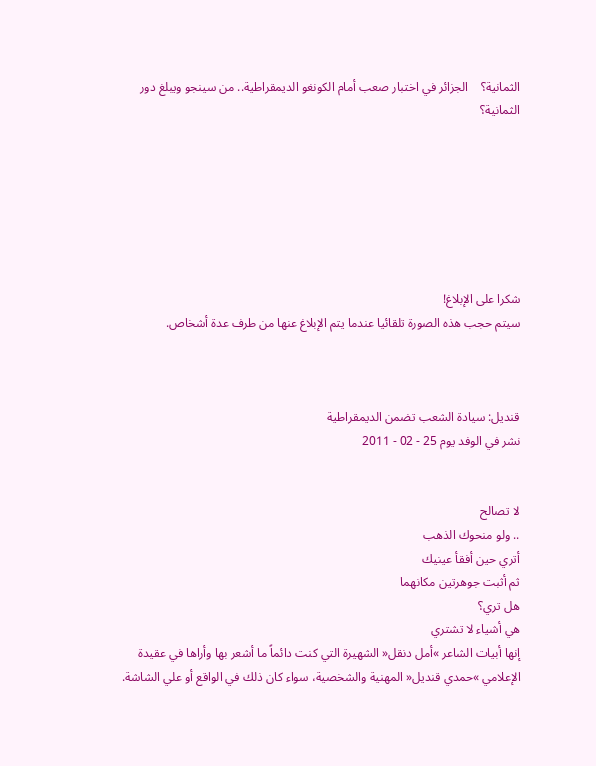الثمانية؟    الجزائر في اختبار صعب أمام الكونغو الديمقراطية.. من سينجو ويبلغ دور الثمانية؟







شكرا على الإبلاغ!
سيتم حجب هذه الصورة تلقائيا عندما يتم الإبلاغ عنها من طرف عدة أشخاص.



قنديل: سيادة الشعب تضمن الديمقراطية
نشر في الوفد يوم 25 - 02 - 2011


لا تصالح
.. ولو منحوك الذهب
أتري حين أفقأ عينيك
ثم أثبت جوهرتين مكانهما
هل تري؟
هي أشياء لا تشتري
إنها أبيات الشاعر »أمل دنقل« الشهيرة التي كنت دائماً ما أشعر بها وأراها في عقيدة الإعلامي »حمدي قنديل« المهنية والشخصية، سواء كان ذلك في الواقع أو علي الشاشة.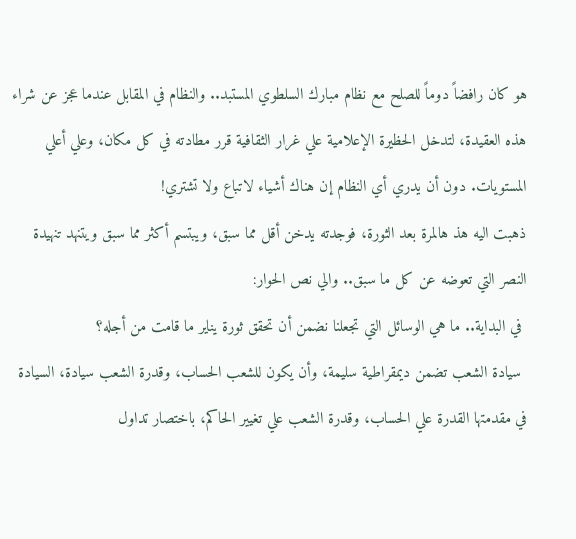هو كان رافضاً دوماً للصلح مع نظام مبارك السلطوي المستبد.. والنظام في المقابل عندما عجز عن شراء هذه العقيدة، لتدخل الحظيرة الإعلامية علي غرار الثقافية قرر مطادته في كل مكان، وعلي أعلي المستويات. دون أن يدري أي النظام إن هناك أشياء لاتباع ولا تشتري!
ذهبت اليه هذ هالمرة بعد الثورة، فوجدته يدخن أقل مما سبق، ويبتسم أكثر مما سبق ويتنهد تنهيدة النصر التي تعوضه عن كل ما سبق.. والي نص الحوار:
 في البداية.. ما هي الوسائل التي تجعلنا نضمن أن تحقق ثورة يناير ما قامت من أجله؟
 سيادة الشعب تضمن ديمقراطية سليمة، وأن يكون للشعب الحساب، وقدرة الشعب سيادة، السيادة في مقدمتها القدرة علي الحساب، وقدرة الشعب علي تغيير الحاكم، باختصار تداول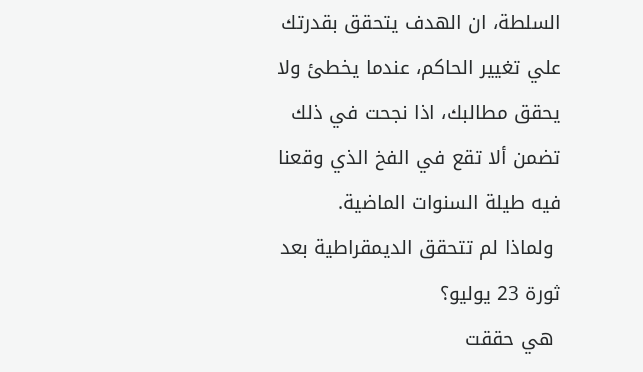السلطة، ان الهدف يتحقق بقدرتك علي تغيير الحاكم، عندما يخطئ ولا يحقق مطالبك، اذا نجحت في ذلك تضمن ألا تقع في الفخ الذي وقعنا فيه طيلة السنوات الماضية.
 ولماذا لم تتحقق الديمقراطية بعد ثورة 23 يوليو؟
 هي حققت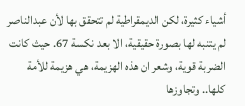أشياء كثيرة، لكن الديمقراطية لم تتحقق بها لأن عبدالناصر لم يتنبه لها بصورة حقيقية، الا بعد نكسة 67. حيث كانت الضربة قوية، وشعر ان هذه الهزيمة، هي هزيمة للأمة كلها.. وتجاوزها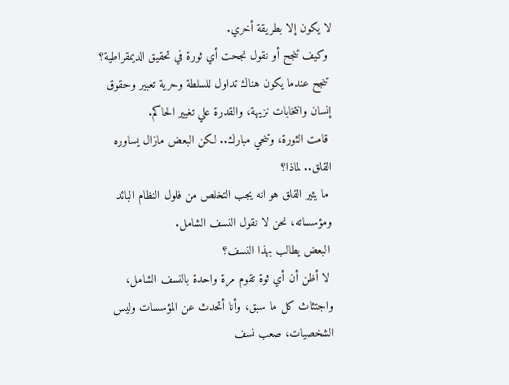لا يكون إلا بطريقة أخري.
 وكيف تنجح أو نقول نجحت أي ثورة في تحقيق الديمقراطية؟
 تنجح عندما يكون هناك تداول للسلطة وحرية تعبير وحقوق إنسان وانتخابات نزيهة، والقدرة علي تغيير الحاكم.
 قامت الثورة، وتنحي مبارك.. لكن البعض مازال يساوره القلق.. لماذا؟
 ما يثير القلق هو انه يجب التخلص من فلول النظام البائد ومؤسساته، نحن لا نقول النسف الشامل.
 البعض يطالب بهذا النسف؟
 لا أظن أن أي ثوة تقوم مرة واحدة بالنسف الشامل، واجتثاث كل ما سبق، وأنا أتحدث عن المؤسسات وليس الشخصيات، صعب نسف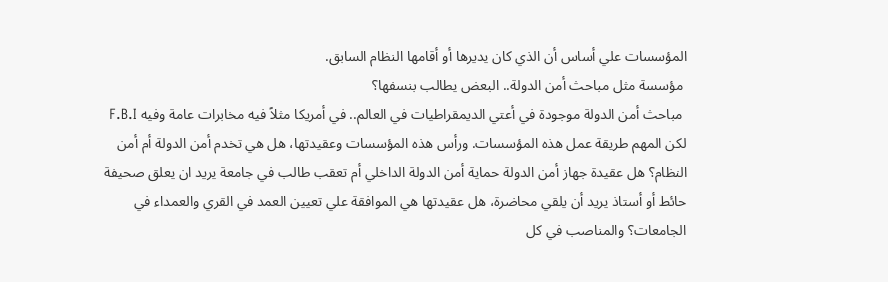المؤسسات علي أساس أن الذي كان يديرها أو أقامها النظام السابق.
 مؤسسة مثل مباحث أمن الدولة.. البعض يطالب بنسفها؟
 مباحث أمن الدولة موجودة في أعتي الديمقراطيات في العالم.. في أمريكا مثلاً فيه مخابرات عامة وفيه F.B.I لكن المهم طريقة عمل هذه المؤسسات. ورأس هذه المؤسسات وعقيدتها، هل هي تخدم أمن الدولة أم أمن النظام؟ هل عقيدة جهاز أمن الدولة حماية أمن الدولة الداخلي أم تعقب طالب في جامعة يريد ان يعلق صحيفة حائط أو أستاذ يريد أن يلقي محاضرة، هل عقيدتها هي الموافقة علي تعيين العمد في القري والعمداء في الجامعات؟ والمناصب في كل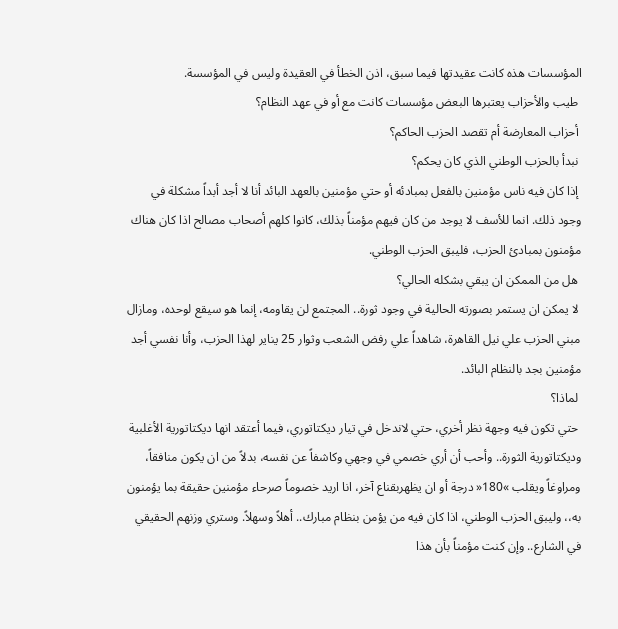المؤسسات هذه كانت عقيدتها فيما سبق، اذن الخطأ في العقيدة وليس في المؤسسة.
 طيب والأحزاب يعتبرها البعض مؤسسات كانت مع أو في عهد النظام؟
 أحزاب المعارضة أم تقصد الحزب الحاكم؟
 نبدأ بالحزب الوطني الذي كان يحكم؟
 إذا كان فيه ناس مؤمنين بالفعل بمبادئه أو حتي مؤمنين بالعهد البائد أنا لا أجد أبداً مشكلة في وجود ذلك. انما للأسف لا يوجد من كان فيهم مؤمناً بذلك، كانوا كلهم أصحاب مصالح اذا كان هناك مؤمنون بمبادئ الحزب، فليبق الحزب الوطني.
 هل من الممكن ان يبقي بشكله الحالي؟
 لا يمكن ان يستمر بصورته الحالية في وجود ثورة.. المجتمع لن يقاومه، إنما هو سيقع لوحده، ومازال مبني الحزب علي نيل القاهرة، شاهداً علي رفض الشعب وثوار 25 يناير لهذا الحزب، وأنا نفسي أجد مؤمنين بجد بالنظام البائد.
 لماذا؟
 حتي تكون فيه وجهة نظر أخري، حتي لاندخل في تيار ديكتاتوري، فيما أعتقد انها ديكتاتورية الأغلبية وديكتاتورية الثورة.. وأحب أن أري خصمي في وجهي وكاشفاً عن نفسه، بدلاً من ان يكون منافقاً، ومراوغاً ويقلب »180« درجة أو ان يظهربقناع آخر، انا اريد خصوماً صرحاء مؤمنين حقيقة بما يؤمنون به،، وليبق الحزب الوطني، اذا كان فيه من يؤمن بنظام مبارك.. أهلاً وسهلاً. وستري وزنهم الحقيقي في الشارع.. وإن كنت مؤمناً بأن هذا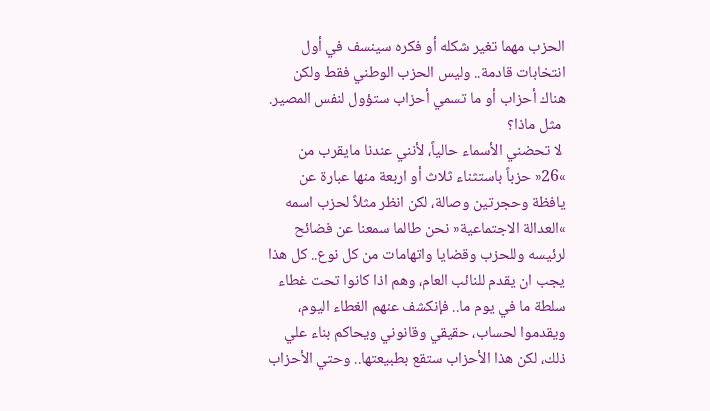الحزب مهما تغير شكله أو فكره سينسف في أول انتخابات قادمة.. وليس الحزب الوطني فقط ولكن هناك أحزاب أو ما تسمي أحزاب ستؤول لنفس المصير.
 مثل ماذا؟
 لا تحضني الأسماء حالياً، لأنني عندنا مايقرب من »26« حزباً باستثناء ثلاث أو اربعة منها عبارة عن يافظة وحجرتين وصالة، لكن انظر مثلاً لحزب اسمه »العدالة الاجتماعية« نحن طالما سمعنا عن فضائح لرئيسه وللحزب وقضايا واتهامات من كل نوع.. كل هذا يجب ان يقدم للنائب العام، وهم اذا كانوا تحت غطاء سلطة ما في يوم ما.. فإنكشف عنهم الغطاء اليوم، ويقدموا لحساب، حقيقي وقانوني ويحاكم بناء علي ذلك، لكن هذا الأحزاب ستقع بطبيعتها.. وحتي الأحزاب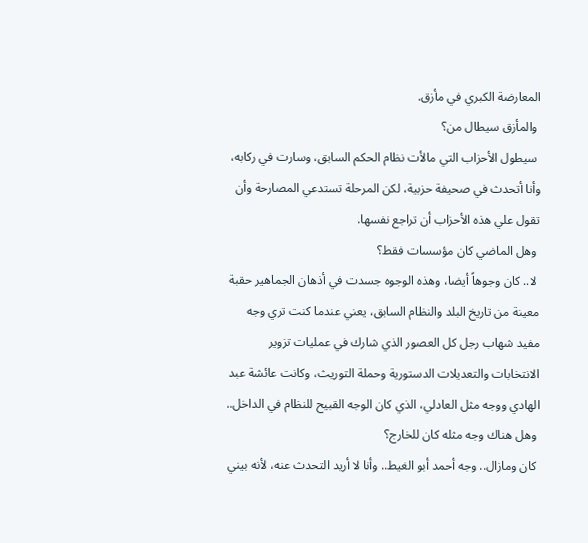المعارضة الكبري في مأزق.
 والمأزق سيطال من؟
 سيطول الأحزاب التي مالأت نظام الحكم السابق، وسارت في ركابه، وأنا أتحدث في صحيفة حزبية، لكن المرحلة تستدعي المصارحة وأن تقول علي هذه الأحزاب أن تراجع نفسها.
 وهل الماضي كان مؤسسات فقط؟
 لا.. كان وجوهاً أيضا، وهذه الوجوه جسدت في أذهان الجماهير حقبة معينة من تاريخ البلد والنظام السابق، يعني عندما كنت تري وجه مفيد شهاب رجل كل العصور الذي شارك في عمليات تزوير الانتخابات والتعديلات الدستورية وحملة التوريث، وكانت عائشة عبد الهادي ووجه مثل العادلي، الذي كان الوجه القبيح للنظام في الداخل..
 وهل هناك وجه مثله كان للخارج؟
 كان ومازال.. وجه أحمد أبو الغيط.. وأنا لا أريد التحدث عنه، لأنه بيني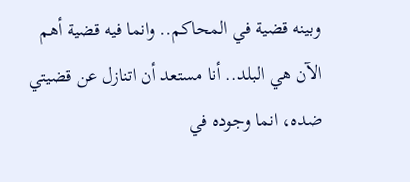وبينه قضية في المحاكم.. وانما فيه قضية أهم الآن هي البلد.. أنا مستعد أن اتنازل عن قضيتي ضده، انما وجوده في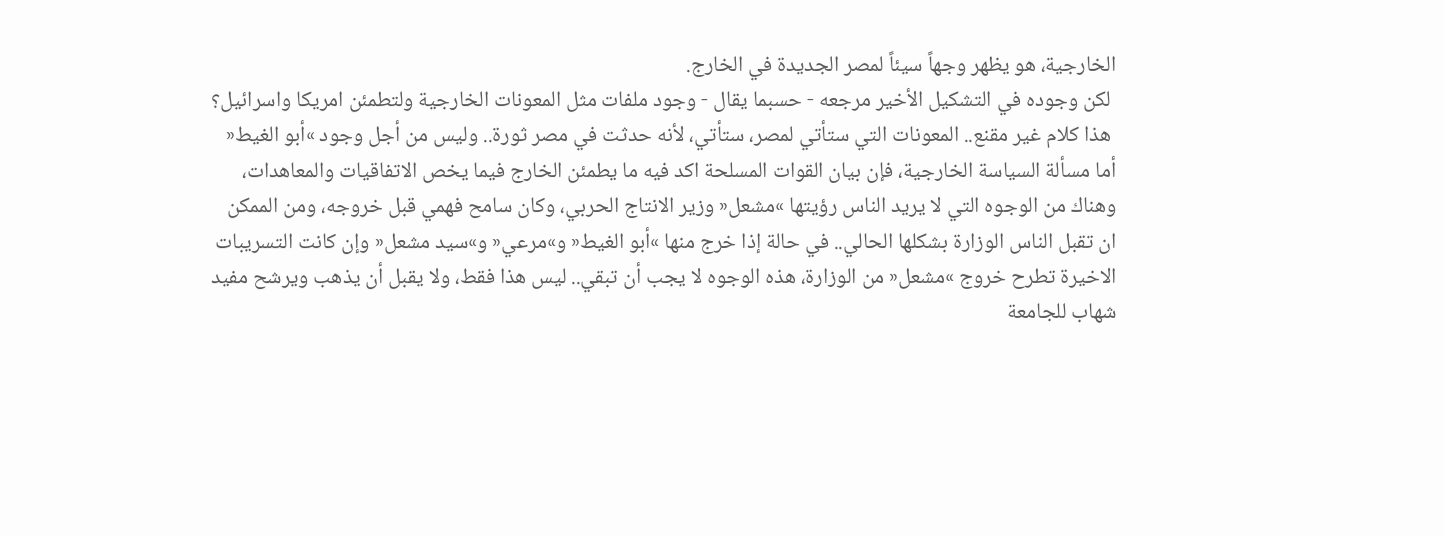الخارجية، هو يظهر وجهاً سيئاً لمصر الجديدة في الخارج.
 لكن وجوده في التشكيل الأخير مرجعه - حسبما يقال - وجود ملفات مثل المعونات الخارجية ولتطمئن امريكا واسرائيل؟
 هذا كلام غير مقنع.. المعونات التي ستأتي لمصر، ستأتي، لأنه حدثت في مصر ثورة.. وليس من أجل وجود »أبو الغيط« أما مسألة السياسة الخارجية، فإن بيان القوات المسلحة اكد فيه ما يطمئن الخارج فيما يخص الاتفاقيات والمعاهدات، وهناك من الوجوه التي لا يريد الناس رؤيتها »مشعل« وزير الانتاج الحربي، وكان سامح فهمي قبل خروجه، ومن الممكن ان تقبل الناس الوزارة بشكلها الحالي.. في حالة إذا خرج منها »أبو الغيط« و»مرعي« و»سيد مشعل« وإن كانت التسريبات الاخيرة تطرح خروج »مشعل« من الوزارة، هذه الوجوه لا يجب أن تبقي.. ليس هذا فقط، ولا يقبل أن يذهب ويرشح مفيد شهاب للجامعة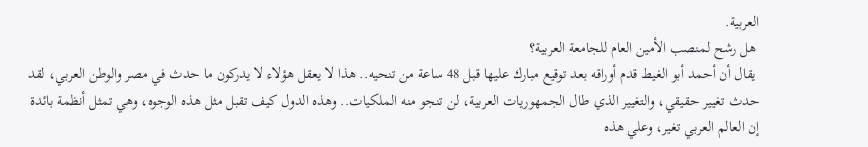العربية.
 هل رشح لمنصب الأمين العام للجامعة العربية؟
 يقال أن أحمد أبو الغيط قدم أوراقه بعد توقيع مبارك عليها قبل 48 ساعة من تنحيه.. هذا لا يعقل هؤلاء لا يدركون ما حدث في مصر والوطن العربي، لقد حدث تغيير حقيقي، والتغيير الذي طال الجمهوريات العربية، لن تنجو منه الملكيات.. وهذه الدول كيف تقبل مثل هذه الوجوه، وهي تمثل أنظمة بائدة إن العالم العربي تغير، وعلي هذه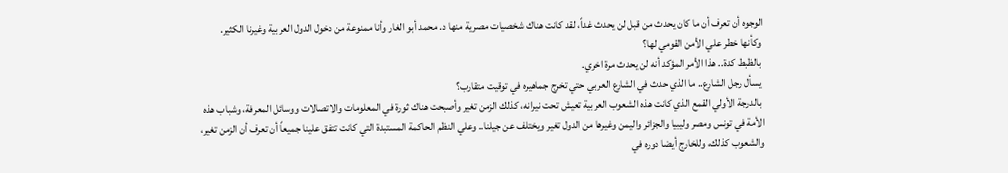الوجوه أن تعرف أن ما كان يحدث من قبل لن يحدث غداً، لقد كانت هناك شخصيات مصرية منها د. محمد أبو الغار وأنا ممنوعة من دخول الدول العربية وغيرنا الكثير.
 وكأنها خطر علي الأمن القومي لها؟
 بالظبط كدة.. هذا الأمر المؤكد أنه لن يحدث مرة اخري.
 يسأل رجل الشارع.. ما الذي حدث في الشارع العربي حتي تخرج جماهيره في توقيت متقارب؟
 بالدرجة الأولي القمع الذي كانت هذه الشعوب العربية تعيش تحت نيرانه، كذلك الزمن تغير وأصبحت هناك ثورة في المعلومات والاتصالات ووسائل المعرفة، وشباب هذه الأمة في تونس ومصر وليبيا والجزائر واليمن وغيرها من الدول تغير ويختلف عن جيلنا.. وعلي النظم الحاكمة المستبدة التي كانت تتفق علينا جميعاً أن تعرف أن الزمن تغير، والشعوب كذلك، وللخارج أيضا دوره في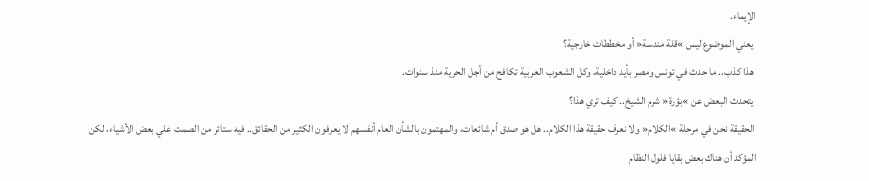الإيماء.
 يعني الموضوع ليس »قلة مندسة« أو مخططات خارجية؟
 هذا كذب.. ما حدث في تونس ومصر بأيد داخلية، وكل الشعوب العربية تكافح من أجل الحرية منذ سنوات.
 يتحدث البعض عن »بؤرة« شرم الشيخ.. كيف تري هذا؟
 الحقيقة نحن في مرحلة »الكلام« ولا نعرف حقيقة هذا الكلام.. هل هو صدق أم شائعات، والمهتمون بالشأن العام أنفسهم لا يعرفون الكثير من الحقائق.. فيه ستائر من الصمت علي بعض الأشياء، لكن المؤكد أن هناك بعض بقايا فلول النظام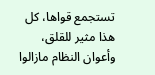تستجمع قواها، كل هذا مثير للقلق، وأعوان النظام مازالوا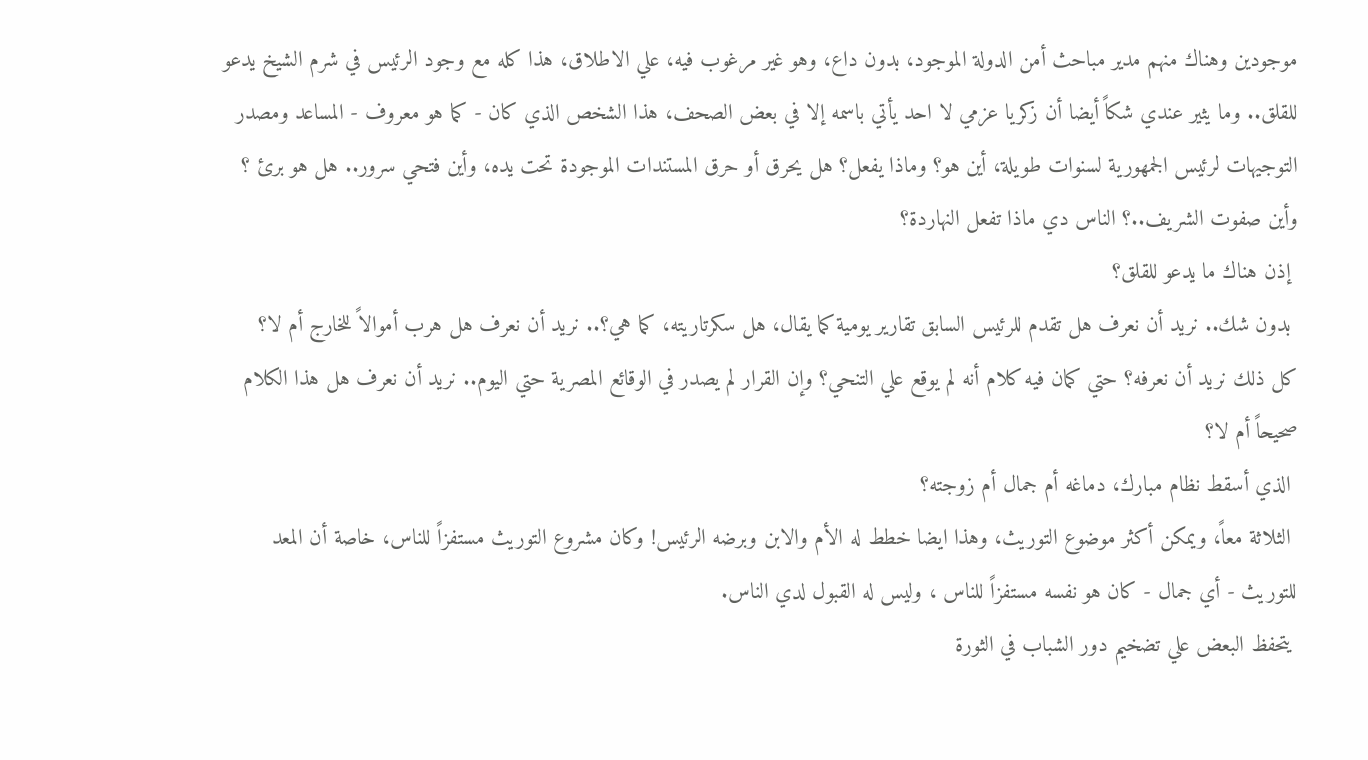موجودين وهناك منهم مدير مباحث أمن الدولة الموجود، بدون داع، وهو غير مرغوب فيه، علي الاطلاق، هذا كله مع وجود الرئيس في شرم الشيخ يدعو للقلق.. وما يثير عندي شكاً أيضا أن زكريا عزمي لا احد يأتي باسمه إلا في بعض الصحف، هذا الشخص الذي كان - كما هو معروف - المساعد ومصدر التوجيهات لرئيس الجمهورية لسنوات طويلة، أين هو؟ وماذا يفعل؟ هل يحرق أو حرق المستندات الموجودة تحت يده، وأين فتحي سرور.. هل هو برئ ؟ وأين صفوت الشريف..؟ الناس دي ماذا تفعل النهاردة؟
 إذن هناك ما يدعو للقلق؟
 بدون شك.. نريد أن نعرف هل تقدم للرئيس السابق تقارير يومية كما يقال، هل سكرتاريته، كما هي؟.. نريد أن نعرف هل هرب أموالاً للخارج أم لا؟ كل ذلك نريد أن نعرفه؟ حتي كمان فيه كلام أنه لم يوقع علي التنحي؟ وإن القرار لم يصدر في الوقائع المصرية حتي اليوم.. نريد أن نعرف هل هذا الكلام صحيحاً أم لا؟
 الذي أسقط نظام مبارك، دماغه أم جمال أم زوجته؟
 الثلاثة معاً، ويمكن أكثر موضوع التوريث، وهذا ايضا خطط له الأم والابن وبرضه الرئيس! وكان مشروع التوريث مستفزاً للناس، خاصة أن المعد للتوريث - أي جمال - كان هو نفسه مستفزاً للناس ، وليس له القبول لدي الناس.
 يتحفظ البعض علي تضخيم دور الشباب في الثورة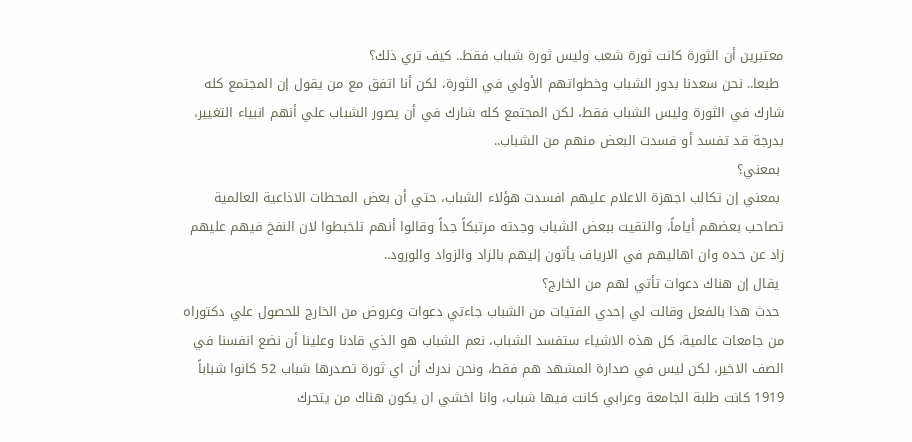معتبرين أن الثورة كانت ثورة شعب وليس ثورة شباب فقط.. كيف تري ذلك؟
 طبعا.. نحن سعدنا بدور الشباب وخطواتهم الأولي في الثورة، لكن أنا اتفق مع من يقول إن المجتمع كله شارك في الثورة وليس الشباب فقط، لكن المجتمع كله شارك في أن يصور الشباب علي أنهم انبياء التغيير، بدرجة قد تفسد أو فسدت البعض منهم من الشباب..
 بمعني؟
 بمعني إن تكالب اجهزة الاعلام عليهم افسدت هؤلاء الشباب، حتي أن بعض المحطات الاذاعية العالمية تصاحب بعضهم أياماً، والتقيت ببعض الشباب وجدته مرتبكاً جداً وقالوا أنهم تلخبطوا لان النفخ فيهم عليهم زاد عن حده وان اهاليهم في الارياف يأتون إليهم بالزاد والزواد والورود..
 يقال إن هناك دعوات تأتي لهم من الخارج؟
 حدث هذا بالفعل وقالت لي إحدي الفتيات من الشباب جاءتي دعوات وعروض من الخارج للحصول علي دكتوراه من جامعات عالمية، كل هذه الاشياء ستفسد الشباب، نعم الشباب هو الذي قادنا وعلينا أن نضع انفسنا في الصف الاخير، لكن ليس في صدارة المشهد هم فقط، ونحن ندرك أن اي ثورة تصدرها شباب 52 كانوا شباباً 1919 كانت طلبة الجامعة وعرابي كانت فيها شباب، وانا اخشي ان يكون هناك من يتحرك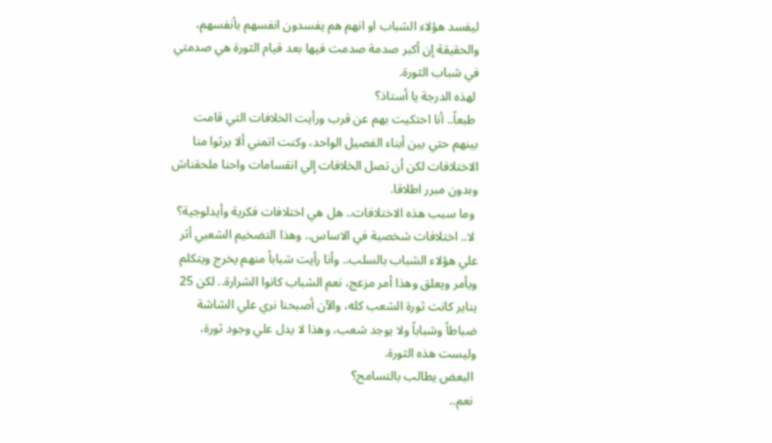ليفسد هؤلاء الشباب او انهم هم يفسدون انفسهم بأنفسهم، والحقيقة إن أكبر صدمة صدمت فيها بعد قيام الثورة هي صدمتي في شباب الثورة.
 لهذه الدرجة يا أستاذ؟
 طبعاً.. أنا احتكيت بهم عن قرب ورأيت الخلافات التي قامت بينهم حتي بين أبناء الفصيل الواحد، وكنت اتمني ألا يرثوا منا الاختلافات لكن أن تصل الخلافات إلي انقسامات واحنا ملحقناش وبدون مبرر اطلاقا.
 وما سبب هذه الاختلافات.. هل هي اختلافات فكرية وأيدلوجية؟
 لا.. اختلافات شخصية في الاساس.. وهذا التضخيم الشعبي أثر علي هؤلاء الشباب بالسلب.. وأنا رأيت شباباً منهم يخرج ويتكلم ويأمر ويعلق وهذا أمر مزعج، نعم الشباب كانوا الشرارة.. لكن 25 يناير كانت ثورة الشعب كله، والآن أصبحنا نري علي الشاشة ضباطاً وشباباً ولا يوجد شعب، وهذا لا يدل علي وجود ثورة، وليست هذه الثورة.
 البعض يطالب بالتسامح؟
 نعم..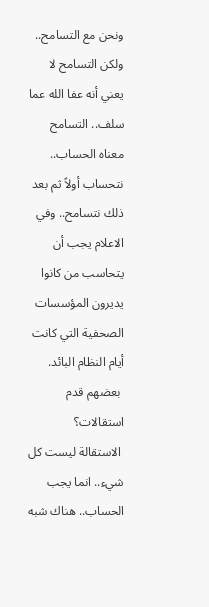ونحن مع التسامح.. ولكن التسامح لا يعني أنه عفا الله عما سلف.. التسامح معناه الحساب.. نتحساب أولاً ثم بعد ذلك نتسامح.. وفي الاعلام يجب أن يتحاسب من كانوا يديرون المؤسسات الصحفية التي كانت أيام النظام البائد.
 بعضهم قدم استقالات؟
 الاستقالة ليست كل شيء.. انما يجب الحساب.. هناك شبه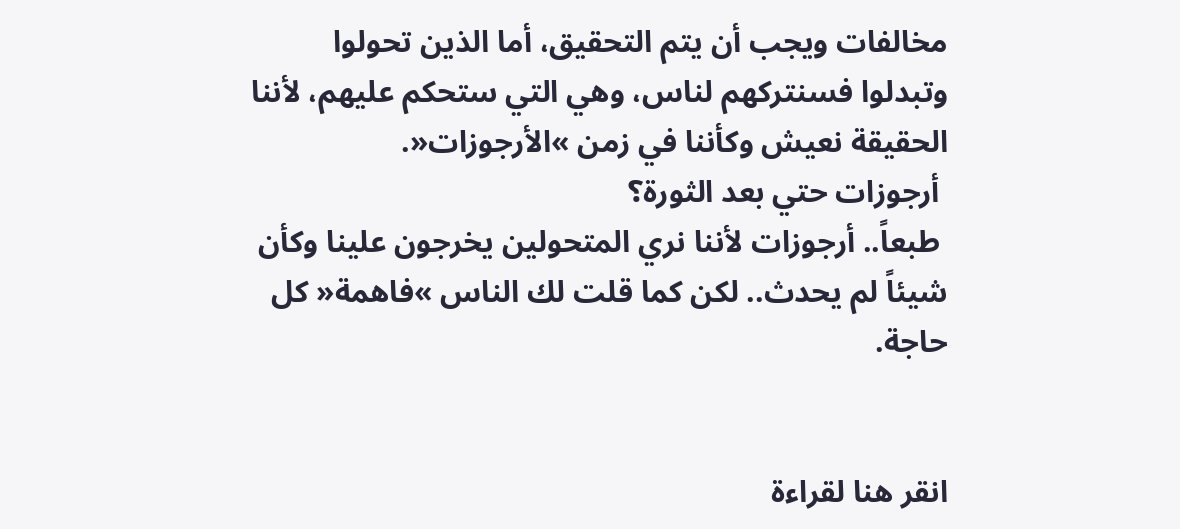مخالفات ويجب أن يتم التحقيق، أما الذين تحولوا وتبدلوا فسنتركهم لناس، وهي التي ستحكم عليهم، لأننا الحقيقة نعيش وكأننا في زمن »الأرجوزات«.
 أرجوزات حتي بعد الثورة؟
 طبعاً.. أرجوزات لأننا نري المتحولين يخرجون علينا وكأن شيئاً لم يحدث.. لكن كما قلت لك الناس »فاهمة« كل حاجة.


انقر هنا لقراءة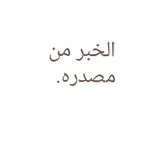الخبر من مصدره.